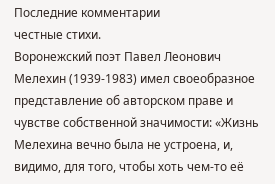Последние комментарии
честные стихи.
Воронежский поэт Павел Леонович Мелехин (1939-1983) имел своеобразное представление об авторском праве и чувстве собственной значимости: «Жизнь Мелехина вечно была не устроена, и, видимо, для того, чтобы хоть чем-то её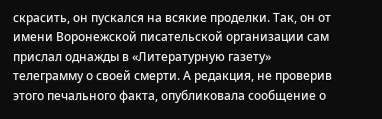скрасить, он пускался на всякие проделки. Так, он от имени Воронежской писательской организации сам прислал однажды в «Литературную газету» телеграмму о своей смерти. А редакция, не проверив этого печального факта, опубликовала сообщение о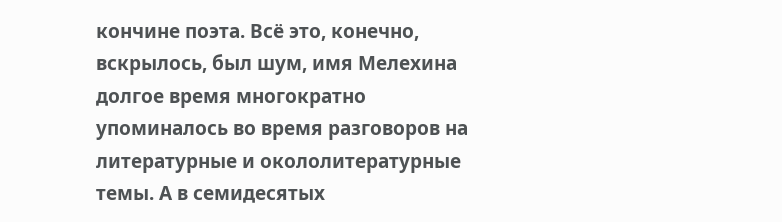кончине поэта. Всё это, конечно, вскрылось, был шум, имя Мелехина долгое время многократно упоминалось во время разговоров на литературные и окололитературные темы. А в семидесятых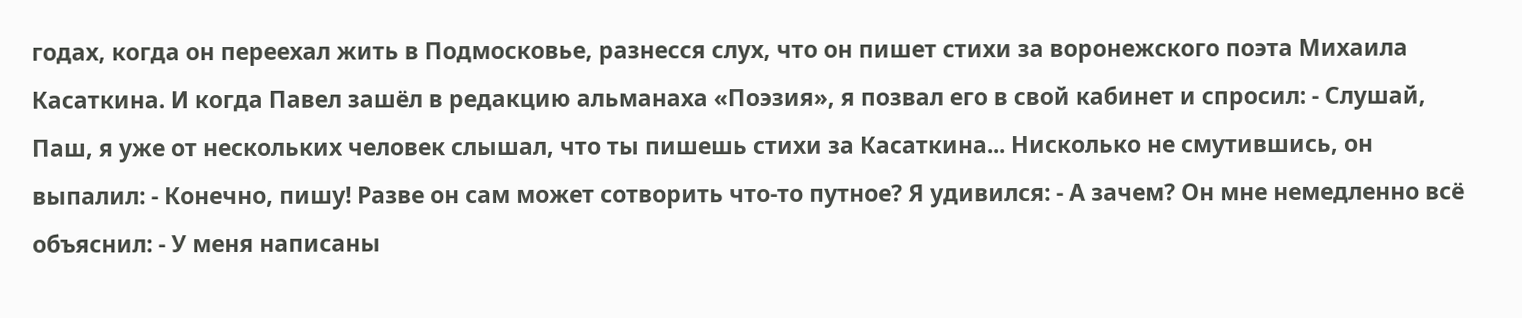годах, когда он переехал жить в Подмосковье, разнесся слух, что он пишет стихи за воронежского поэта Михаила Касаткина. И когда Павел зашёл в редакцию альманаха «Поэзия», я позвал его в свой кабинет и спросил: - Слушай, Паш, я уже от нескольких человек слышал, что ты пишешь стихи за Касаткина... Нисколько не смутившись, он выпалил: - Конечно, пишу! Разве он сам может сотворить что-то путное? Я удивился: - А зачем? Он мне немедленно всё объяснил: - У меня написаны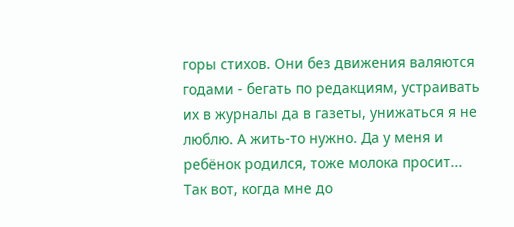горы стихов. Они без движения валяются годами - бегать по редакциям, устраивать их в журналы да в газеты, унижаться я не люблю. А жить-то нужно. Да у меня и ребёнок родился, тоже молока просит... Так вот, когда мне до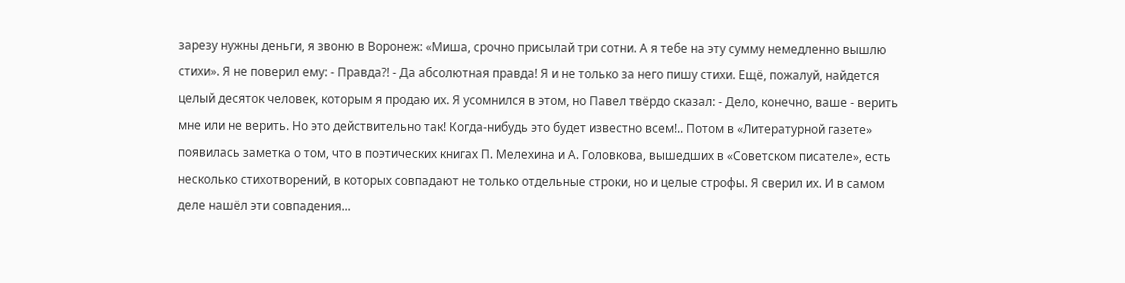зарезу нужны деньги, я звоню в Воронеж: «Миша, срочно присылай три сотни. А я тебе на эту сумму немедленно вышлю стихи». Я не поверил ему: - Правда?! - Да абсолютная правда! Я и не только за него пишу стихи. Ещё, пожалуй, найдется целый десяток человек, которым я продаю их. Я усомнился в этом, но Павел твёрдо сказал: - Дело, конечно, ваше - верить мне или не верить. Но это действительно так! Когда-нибудь это будет известно всем!.. Потом в «Литературной газете» появилась заметка о том, что в поэтических книгах П. Мелехина и А. Головкова, вышедших в «Советском писателе», есть несколько стихотворений, в которых совпадают не только отдельные строки, но и целые строфы. Я сверил их. И в самом деле нашёл эти совпадения...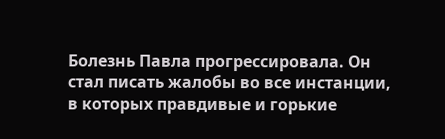Болезнь Павла прогрессировала. Он стал писать жалобы во все инстанции, в которых правдивые и горькие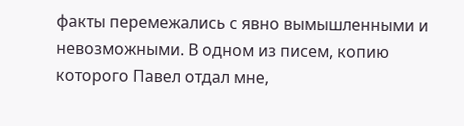факты перемежались с явно вымышленными и невозможными. В одном из писем, копию которого Павел отдал мне,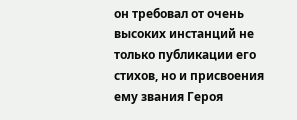он требовал от очень высоких инстанций не только публикации его стихов, но и присвоения ему звания Героя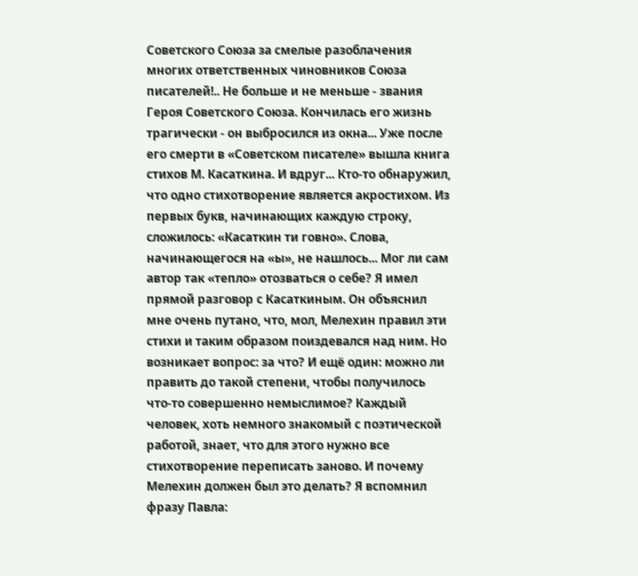Советского Союза за смелые разоблачения многих ответственных чиновников Союза писателей!.. Не больше и не меньше - звания Героя Советского Союза. Кончилась его жизнь трагически - он выбросился из окна... Уже после его смерти в «Советском писателе» вышла книга стихов М. Касаткина. И вдруг... Кто-то обнаружил, что одно стихотворение является акростихом. Из первых букв, начинающих каждую строку, сложилось: «Касаткин ти говно». Слова, начинающегося на «ы», не нашлось... Мог ли сам автор так «тепло» отозваться о себе? Я имел прямой разговор с Касаткиным. Он объяснил мне очень путано, что, мол, Мелехин правил эти стихи и таким образом поиздевался над ним. Но возникает вопрос: за что? И ещё один: можно ли править до такой степени, чтобы получилось что-то совершенно немыслимое? Каждый человек, хоть немного знакомый с поэтической работой, знает, что для этого нужно все стихотворение переписать заново. И почему Мелехин должен был это делать? Я вспомнил фразу Павла: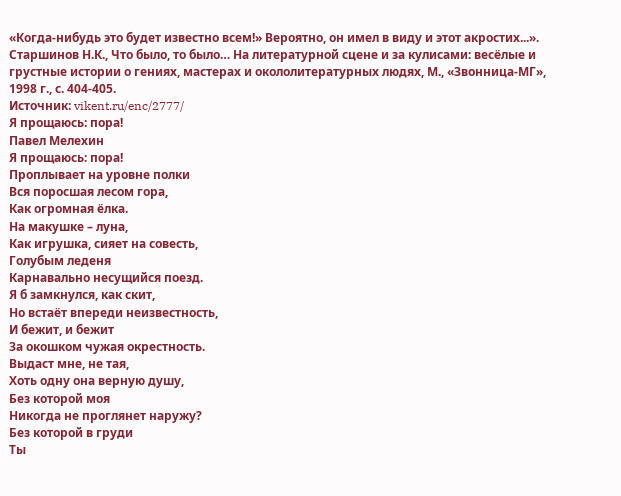«Когда-нибудь это будет известно всем!» Вероятно, он имел в виду и этот акростих...». Старшинов Н.К., Что было, то было… На литературной сцене и за кулисами: весёлые и грустные истории о гениях, мастерах и окололитературных людях, М., «Звонница-МГ», 1998 г., с. 404-405.
Источник: vikent.ru/enc/2777/
Я прощаюсь: пора!
Павел Мелехин
Я прощаюсь: пора!
Проплывает на уровне полки
Вся поросшая лесом гора,
Как огромная ёлка.
На макушке – луна,
Как игрушка, сияет на совесть,
Голубым леденя
Карнавально несущийся поезд.
Я б замкнулся, как скит,
Но встаёт впереди неизвестность,
И бежит, и бежит
За окошком чужая окрестность.
Выдаст мне, не тая,
Хоть одну она верную душу,
Без которой моя
Никогда не проглянет наружу?
Без которой в груди
Ты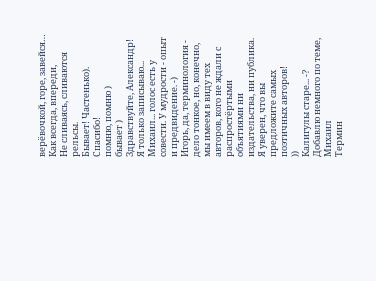верёвочкой, горе, завейся…
Как всегда, впереди,
Не сливаясь, сливаются рельсы.
Бывает! Частенько).
Спасибо!
помню, помню )
бывает )
Здравствуйте, Александр!
Я только записываю...
Михаил... голос есть у совести. У мудрости - опыт и предвидение. -)
Игорь, да, терминология - дело тонкое, но, конечно, мы имеем в виду тех авторов, кого не ждали с распростёртыми объятиями ни издательства, ни публика.
Я уверен, что вы предложите самых поэтичных авторов!
))
Калигулы старе... -?
Добавлю немного по теме, Михаил
Термин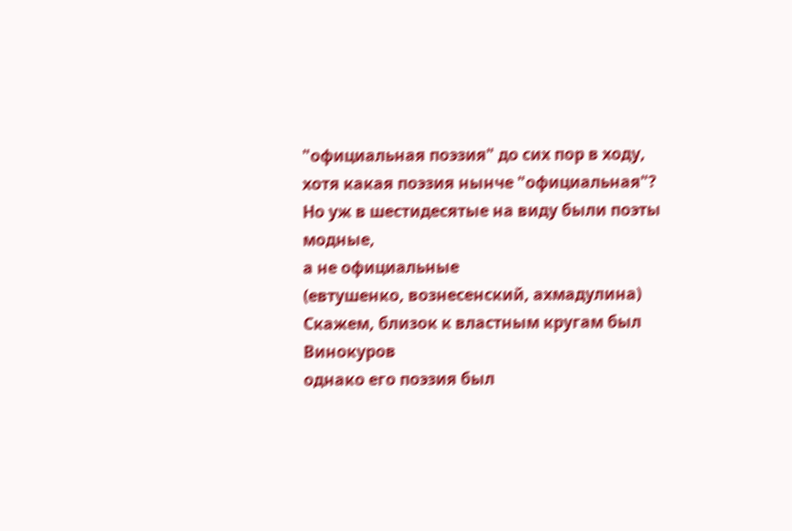"официальная поэзия" до сих пор в ходу,
хотя какая поэзия нынче "официальная"?
Но уж в шестидесятые на виду были поэты модные,
а не официальные
(евтушенко, вознесенский, ахмадулина)
Скажем, близок к властным кругам был Винокуров
однако его поэзия был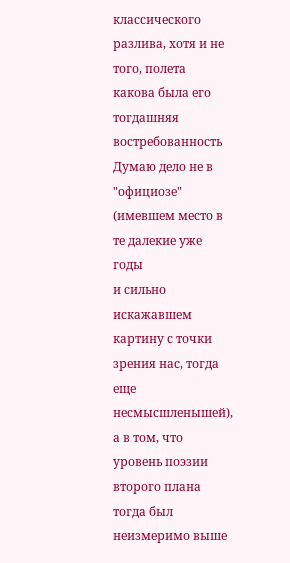классического разлива, хотя и не того, полета
какова была его тогдашняя востребованность
Думаю дело не в "официозе" (имевшем место в те далекие уже годы
и сильно искажавшем картину с точки зрения нас, тогда еще несмысшленышей),
а в том, что уровень поэзии второго плана тогда был неизмеримо выше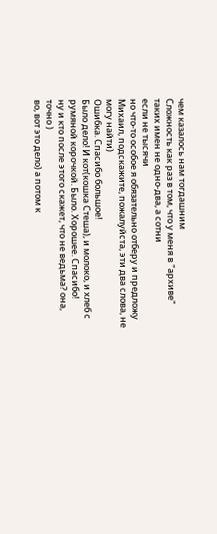чем казалось нам тогдашним
Сложность как раз в том, что у меня в "архиве" таких имен не одно-два, а сотни
если не тысячи
но что-то особое я обязательно отберу и предложу
Михаил, подскажите, пожалуйста, эти два слова, не могу найти)
Ошибка. Спасибо большое!
Было дело! И кот(кошка Стеша), и молоко, и хлеб с румяной корочкой. Было. Хорошее. Спасибо!
ну и кто после этого скажет, что не ведьма? она, точно )
во, вот это дело) а потом к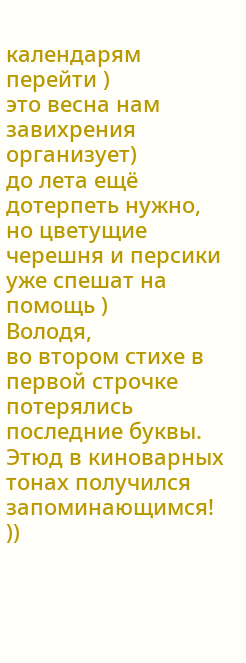календарям перейти )
это весна нам завихрения организует)
до лета ещё дотерпеть нужно, но цветущие черешня и персики уже спешат на помощь )
Володя,
во втором стихе в первой строчке потерялись последние буквы.
Этюд в киноварных тонах получился запоминающимся!
))